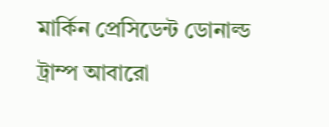মার্কিন প্রেসিডেন্ট ডোনাল্ড ট্রাম্প আবারো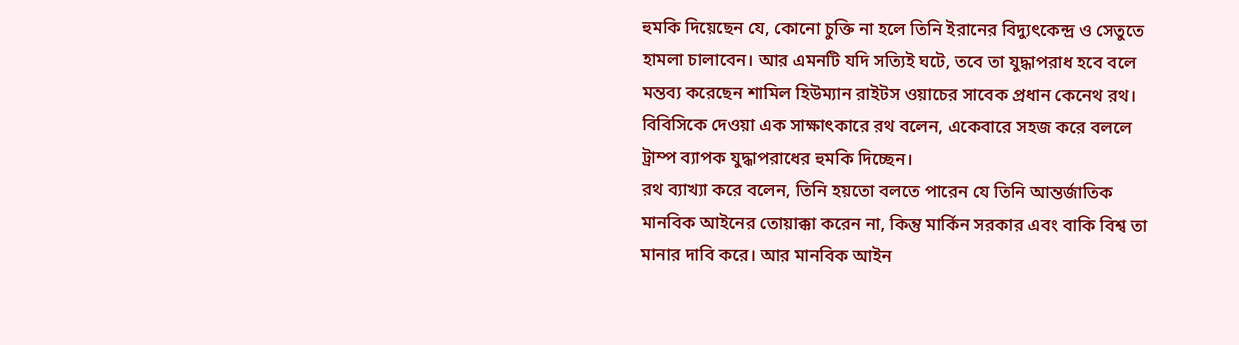হুমকি দিয়েছেন যে, কোনো চুক্তি না হলে তিনি ইরানের বিদ্যুৎকেন্দ্র ও সেতুতে হামলা চালাবেন। আর এমনটি যদি সত্যিই ঘটে, তবে তা যুদ্ধাপরাধ হবে বলে মন্তব্য করেছেন শামিল হিউম্যান রাইটস ওয়াচের সাবেক প্রধান কেনেথ রথ।
বিবিসিকে দেওয়া এক সাক্ষাৎকারে রথ বলেন, একেবারে সহজ করে বললে ট্রাম্প ব্যাপক যুদ্ধাপরাধের হুমকি দিচ্ছেন।
রথ ব্যাখ্যা করে বলেন, তিনি হয়তো বলতে পারেন যে তিনি আন্তর্জাতিক মানবিক আইনের তোয়াক্কা করেন না, কিন্তু মার্কিন সরকার এবং বাকি বিশ্ব তা মানার দাবি করে। আর মানবিক আইন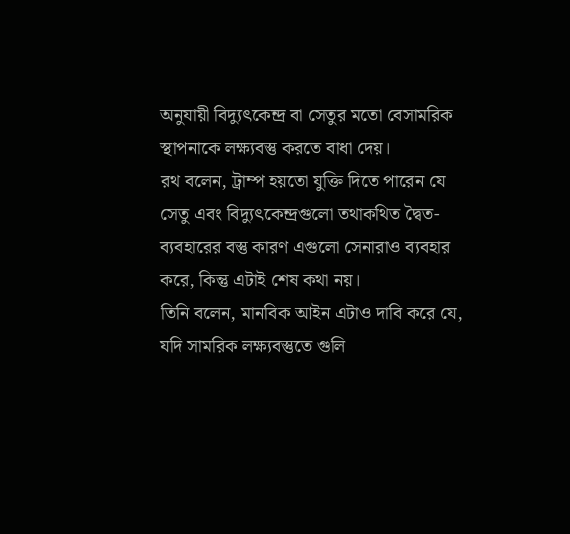অনুযায়ী বিদ্যুৎকেন্দ্র বা সেতুর মতো বেসামরিক স্থাপনাকে লক্ষ্যবস্তু করতে বাধা দেয়।
রথ বলেন, ট্রাম্প হয়তো যুক্তি দিতে পারেন যে সেতু এবং বিদ্যুৎকেন্দ্রগুলো তথাকথিত দ্বৈত-ব্যবহারের বস্তু কারণ এগুলো সেনারাও ব্যবহার করে, কিন্তু এটাই শেষ কথা নয়।
তিনি বলেন, মানবিক আইন এটাও দাবি করে যে, যদি সামরিক লক্ষ্যবস্তুতে গুলি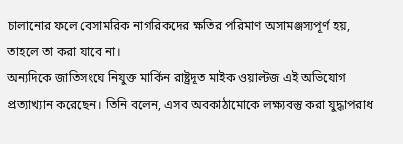চালানোর ফলে বেসামরিক নাগরিকদের ক্ষতির পরিমাণ অসামঞ্জস্যপূর্ণ হয়, তাহলে তা করা যাবে না।
অন্যদিকে জাতিসংঘে নিযুক্ত মার্কিন রাষ্ট্রদূত মাইক ওয়াল্টজ এই অভিযোগ প্রত্যাখ্যান করেছেন। তিনি বলেন, এসব অবকাঠামোকে লক্ষ্যবস্তু করা যুদ্ধাপরাধ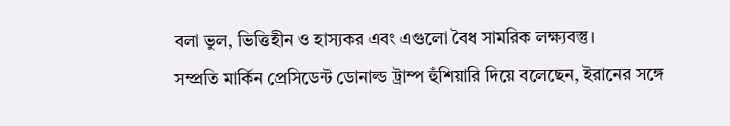বলা ভুল, ভিত্তিহীন ও হাস্যকর এবং এগুলো বৈধ সামরিক লক্ষ্যবস্তু।
সম্প্রতি মার্কিন প্রেসিডেন্ট ডোনাল্ড ট্রাম্প হুঁশিয়ারি দিয়ে বলেছেন, ইরানের সঙ্গে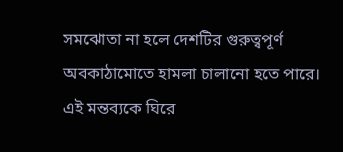সমঝোতা না হলে দেশটির গুরুত্বপূর্ণ অবকাঠামোতে হামলা চালানো হতে পারে। এই মন্তব্যকে ঘিরে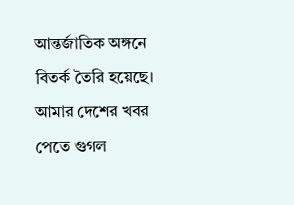আন্তর্জাতিক অঙ্গনে বিতর্ক তৈরি হয়েছে।
আমার দেশের খবর পেতে গুগল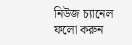নিউজ চ্যানেল ফলো করুন